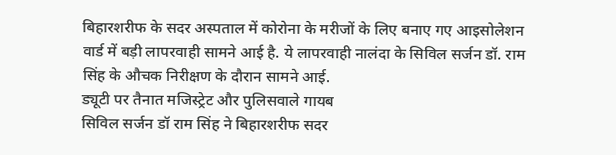बिहारशरीफ के सदर अस्पताल में कोरोना के मरीजों के लिए बनाए गए आइसोलेशन वार्ड में बड़ी लापरवाही सामने आई है. ये लापरवाही नालंदा के सिविल सर्जन डॉ. राम सिंह के औचक निरीक्षण के दौरान सामने आई.
ड्यूटी पर तैनात मजिस्ट्रेट और पुलिसवाले गायब
सिविल सर्जन डॉ राम सिंह ने बिहारशरीफ सदर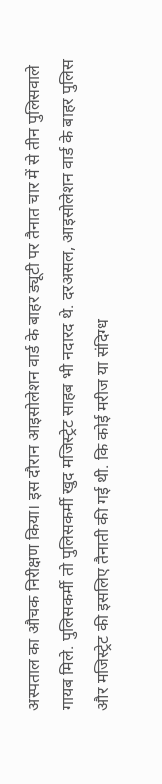अस्पताल का औचक निरीक्षण किया। इस दौरान आइसोलेशन वार्ड के बाहर ड्यूटी पर तैनात चार में से तीन पुलिसवाले गायब मिले. पुलिसकर्मी तो पुलिसकर्मी खुद मजिस्ट्रेट साहब भी नदारद थे. दरअसल, आइसोलेशन वार्ड के बाहर पुलिस और मजिस्ट्रेट की इसलिए तैनाती की गई थी. कि कोई मरीज या संदिग्ध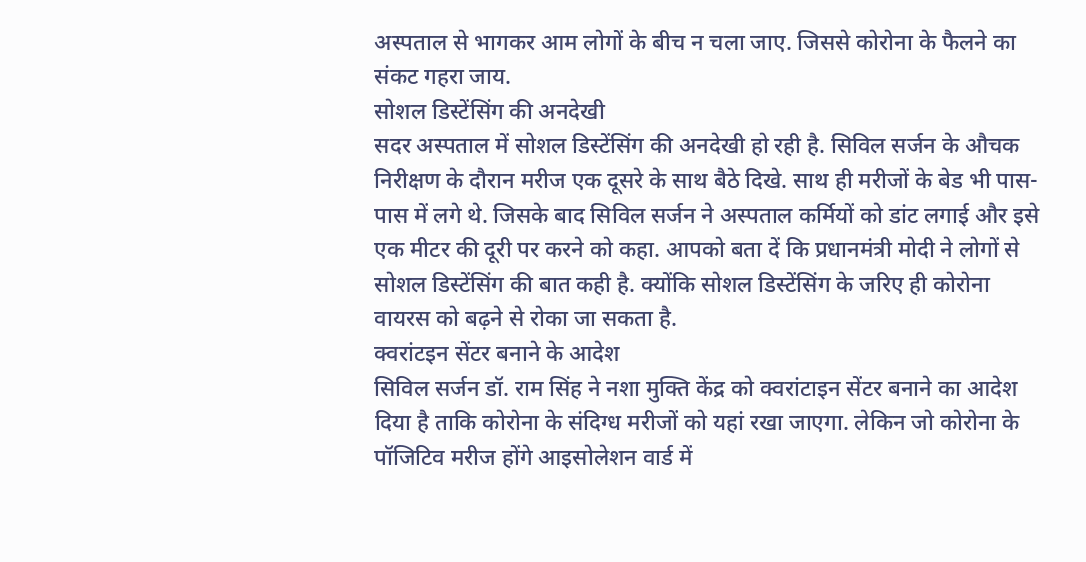अस्पताल से भागकर आम लोगों के बीच न चला जाए. जिससे कोरोना के फैलने का संकट गहरा जाय.
सोशल डिस्टेंसिंग की अनदेखी
सदर अस्पताल में सोशल डिस्टेंसिंग की अनदेखी हो रही है. सिविल सर्जन के औचक निरीक्षण के दौरान मरीज एक दूसरे के साथ बैठे दिखे. साथ ही मरीजों के बेड भी पास-पास में लगे थे. जिसके बाद सिविल सर्जन ने अस्पताल कर्मियों को डांट लगाई और इसे एक मीटर की दूरी पर करने को कहा. आपको बता दें कि प्रधानमंत्री मोदी ने लोगों से सोशल डिस्टेंसिंग की बात कही है. क्योंकि सोशल डिस्टेंसिंग के जरिए ही कोरोना वायरस को बढ़ने से रोका जा सकता है.
क्वरांटइन सेंटर बनाने के आदेश
सिविल सर्जन डॉ. राम सिंह ने नशा मुक्ति केंद्र को क्वरांटाइन सेंटर बनाने का आदेश दिया है ताकि कोरोना के संदिग्ध मरीजों को यहां रखा जाएगा. लेकिन जो कोरोना के पॉजिटिव मरीज होंगे आइसोलेशन वार्ड में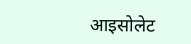आइसोलेट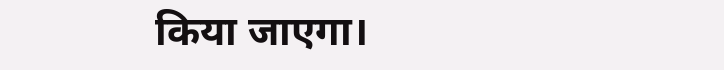किया जाएगा।